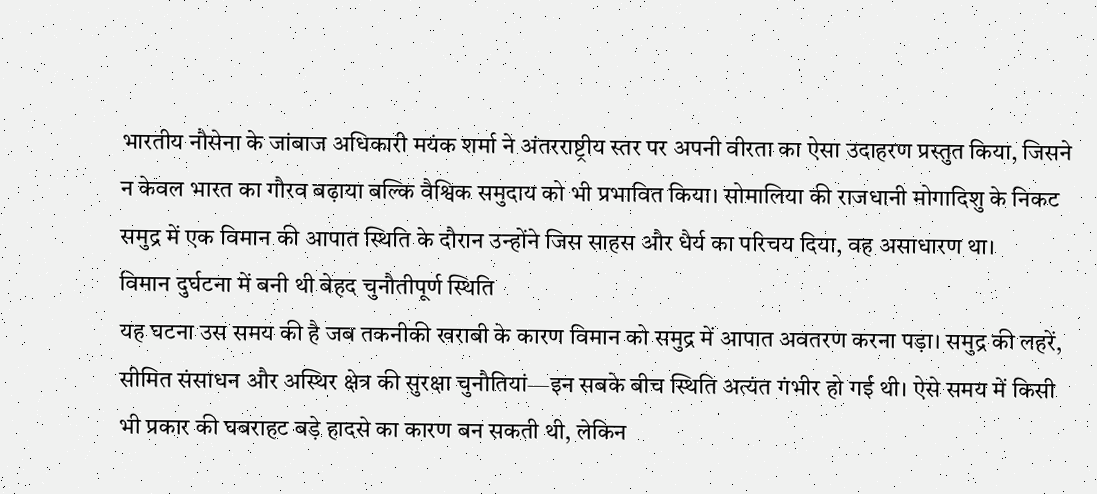भारतीय नौसेना के जांबाज अधिकारी मयंक शर्मा ने अंतरराष्ट्रीय स्तर पर अपनी वीरता का ऐसा उदाहरण प्रस्तुत किया, जिसने न केवल भारत का गौरव बढ़ाया बल्कि वैश्विक समुदाय को भी प्रभावित किया। सोमालिया की राजधानी मोगादिशु के निकट समुद्र में एक विमान की आपात स्थिति के दौरान उन्होंने जिस साहस और धैर्य का परिचय दिया, वह असाधारण था।
विमान दुर्घटना में बनी थी बेहद चुनौतीपूर्ण स्थिति
यह घटना उस समय की है जब तकनीकी खराबी के कारण विमान को समुद्र में आपात अवतरण करना पड़ा। समुद्र की लहरें, सीमित संसाधन और अस्थिर क्षेत्र की सुरक्षा चुनौतियां—इन सबके बीच स्थिति अत्यंत गंभीर हो गई थी। ऐसे समय में किसी भी प्रकार की घबराहट बड़े हादसे का कारण बन सकती थी, लेकिन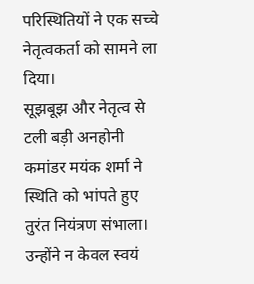परिस्थितियों ने एक सच्चे नेतृत्वकर्ता को सामने ला दिया।
सूझबूझ और नेतृत्व से टली बड़ी अनहोनी
कमांडर मयंक शर्मा ने स्थिति को भांपते हुए तुरंत नियंत्रण संभाला। उन्होंने न केवल स्वयं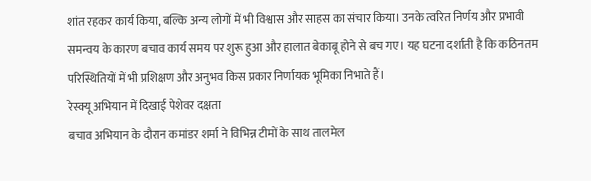शांत रहकर कार्य किया, बल्कि अन्य लोगों में भी विश्वास और साहस का संचार किया। उनके त्वरित निर्णय और प्रभावी समन्वय के कारण बचाव कार्य समय पर शुरू हुआ और हालात बेकाबू होने से बच गए। यह घटना दर्शाती है कि कठिनतम परिस्थितियों में भी प्रशिक्षण और अनुभव किस प्रकार निर्णायक भूमिका निभाते हैं।
रेस्क्यू अभियान में दिखाई पेशेवर दक्षता
बचाव अभियान के दौरान कमांडर शर्मा ने विभिन्न टीमों के साथ तालमेल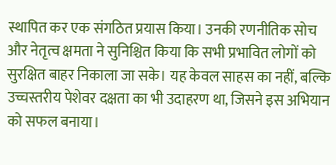स्थापित कर एक संगठित प्रयास किया। उनकी रणनीतिक सोच और नेतृत्व क्षमता ने सुनिश्चित किया कि सभी प्रभावित लोगों को सुरक्षित बाहर निकाला जा सके। यह केवल साहस का नहीं, बल्कि उच्चस्तरीय पेशेवर दक्षता का भी उदाहरण था, जिसने इस अभियान को सफल बनाया।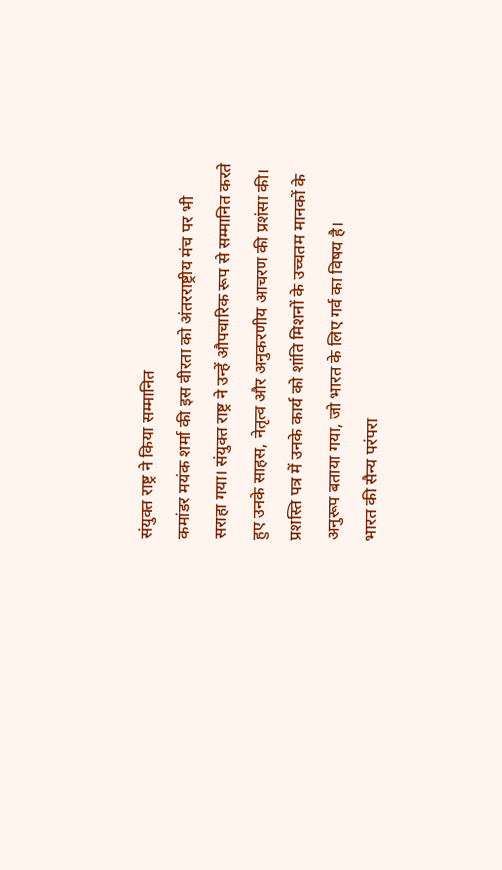संयुक्त राष्ट्र ने किया सम्मानित
कमांडर मयंक शर्मा की इस वीरता को अंतरराष्ट्रीय मंच पर भी सराहा गया। संयुक्त राष्ट्र ने उन्हें औपचारिक रूप से सम्मानित करते हुए उनके साहस, नेतृत्व और अनुकरणीय आचरण की प्रशंसा की। प्रशस्ति पत्र में उनके कार्य को शांति मिशनों के उच्चतम मानकों के अनुरूप बताया गया, जो भारत के लिए गर्व का विषय है।
भारत की सैन्य परंपरा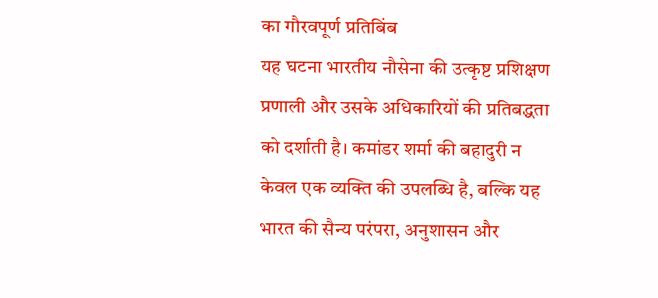का गौरवपूर्ण प्रतिबिंब
यह घटना भारतीय नौसेना की उत्कृष्ट प्रशिक्षण प्रणाली और उसके अधिकारियों की प्रतिबद्धता को दर्शाती है। कमांडर शर्मा की बहादुरी न केवल एक व्यक्ति की उपलब्धि है, बल्कि यह भारत की सैन्य परंपरा, अनुशासन और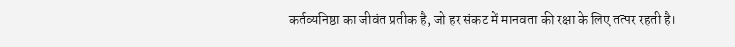कर्तव्यनिष्ठा का जीवंत प्रतीक है, जो हर संकट में मानवता की रक्षा के लिए तत्पर रहती है।